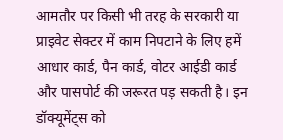आमतौर पर किसी भी तरह के सरकारी या प्राइवेट सेक्टर में काम निपटाने के लिए हमें आधार कार्ड, पैन कार्ड, वोटर आईडी कार्ड और पासपोर्ट की जरूरत पड़ सकती है। इन डॉक्यूमेंट्स को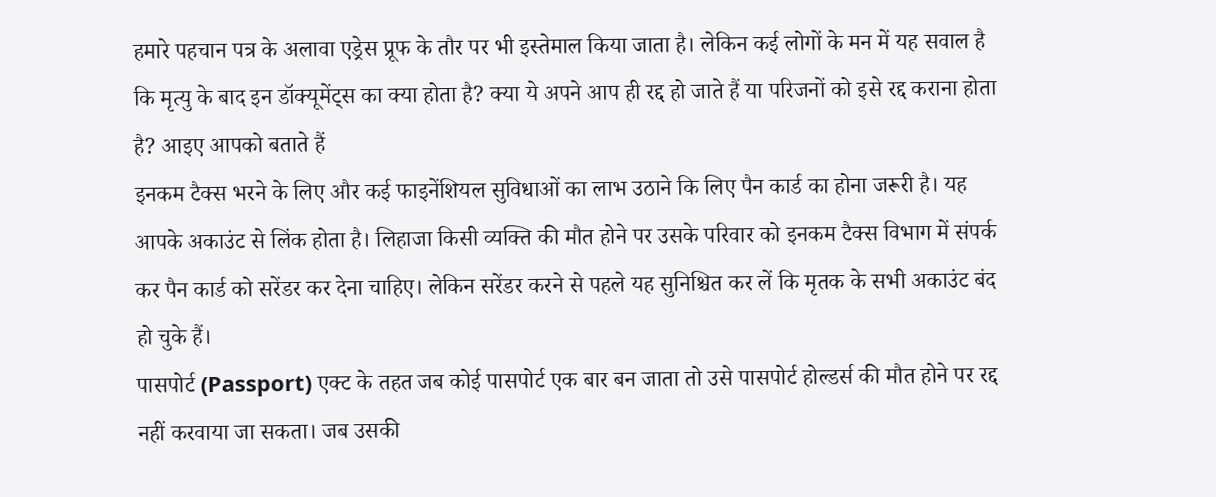हमारे पहचान पत्र के अलावा एड्रेस प्रूफ के तौर पर भी इस्तेमाल किया जाता है। लेकिन कई लोगों के मन में यह सवाल है कि मृत्यु के बाद इन डॉक्यूमेंट्स का क्या होता है? क्या ये अपने आप ही रद्द हो जाते हैं या परिजनों को इसे रद्द कराना होता है? आइए आपको बताते हैं
इनकम टैक्स भरने के लिए और कई फाइनेंशियल सुविधाओं का लाभ उठाने कि लिए पैन कार्ड का होना जरूरी है। यह आपके अकाउंट से लिंक होता है। लिहाजा किसी व्यक्ति की मौत होने पर उसके परिवार को इनकम टैक्स विभाग में संपर्क कर पैन कार्ड को सरेंडर कर देना चाहिए। लेकिन सरेंडर करने से पहले यह सुनिश्चित कर लें कि मृतक के सभी अकाउंट बंद हो चुके हैं।
पासपोर्ट (Passport) एक्ट के तहत जब कोई पासपोर्ट एक बार बन जाता तो उसे पासपोर्ट होल्डर्स की मौत होने पर रद्द नहीं करवाया जा सकता। जब उसकी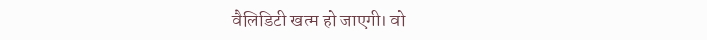वैलिडिटी खत्म हो जाएगी। वो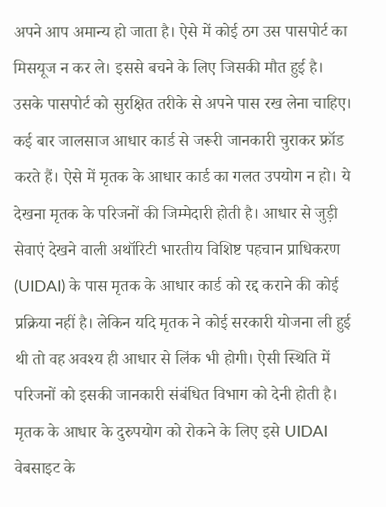अपने आप अमान्य हो जाता है। ऐसे में कोई ठग उस पासपोर्ट का मिसयूज न कर ले। इससे बचने के लिए जिसकी मौत हुई है। उसके पासपोर्ट को सुरक्षित तरीके से अपने पास रख लेना चाहिए।
कई बार जालसाज आधार कार्ड से जरूरी जानकारी चुराकर फ्रॉड करते हैं। ऐसे में मृतक के आधार कार्ड का गलत उपयोग न हो। ये देखना मृतक के परिजनों की जिम्मेदारी होती है। आधार से जुड़ी सेवाएं देखने वाली अथॉरिटी भारतीय विशिष्ट पहचान प्राधिकरण (UIDAI) के पास मृतक के आधार कार्ड को रद्द कराने की कोई प्रक्रिया नहीं है। लेकिन यदि मृतक ने कोई सरकारी योजना ली हुई थी तो वह अवश्य ही आधार से लिंक भी होगी। ऐसी स्थिति में परिजनों को इसकी जानकारी संबंधित विभाग को देनी होती है। मृतक के आधार के दुरुपयोग को रोकने के लिए इसे UIDAI वेबसाइट के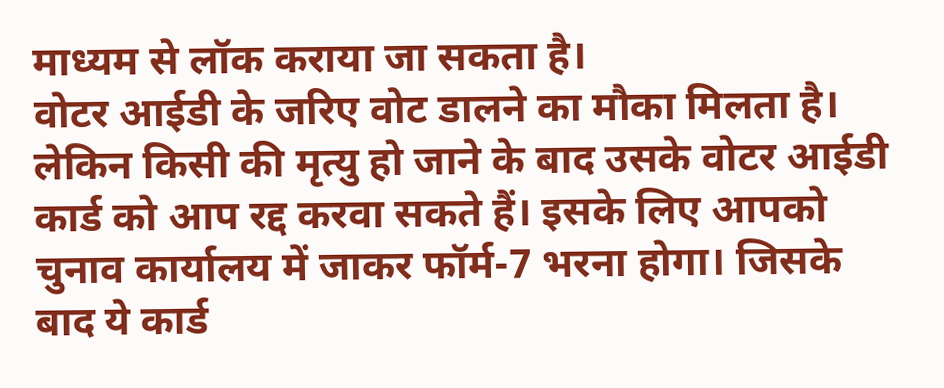माध्यम से लॉक कराया जा सकता है।
वोटर आईडी के जरिए वोट डालने का मौका मिलता है। लेकिन किसी की मृत्यु हो जाने के बाद उसके वोटर आईडी कार्ड को आप रद्द करवा सकते हैं। इसके लिए आपको चुनाव कार्यालय में जाकर फॉर्म-7 भरना होगा। जिसके बाद ये कार्ड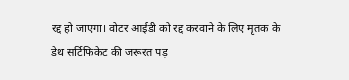रद्द हो जाएगा। वोटर आईडी को रद्द करवाने के लिए मृतक के डेथ सर्टिफिकेट की जरूरत पड़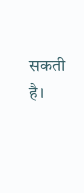सकती है।